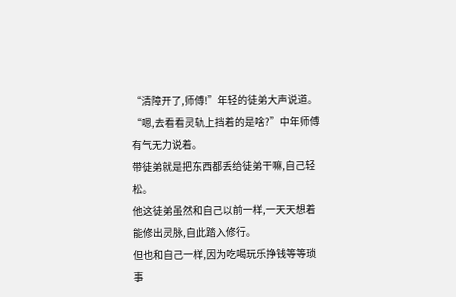“清障开了,师傅!”年轻的徒弟大声说道。
“嗯,去看看灵轨上挡着的是啥?”中年师傅有气无力说着。
带徒弟就是把东西都丢给徒弟干嘛,自己轻松。
他这徒弟虽然和自己以前一样,一天天想着能修出灵脉,自此踏入修行。
但也和自己一样,因为吃喝玩乐挣钱等等琐事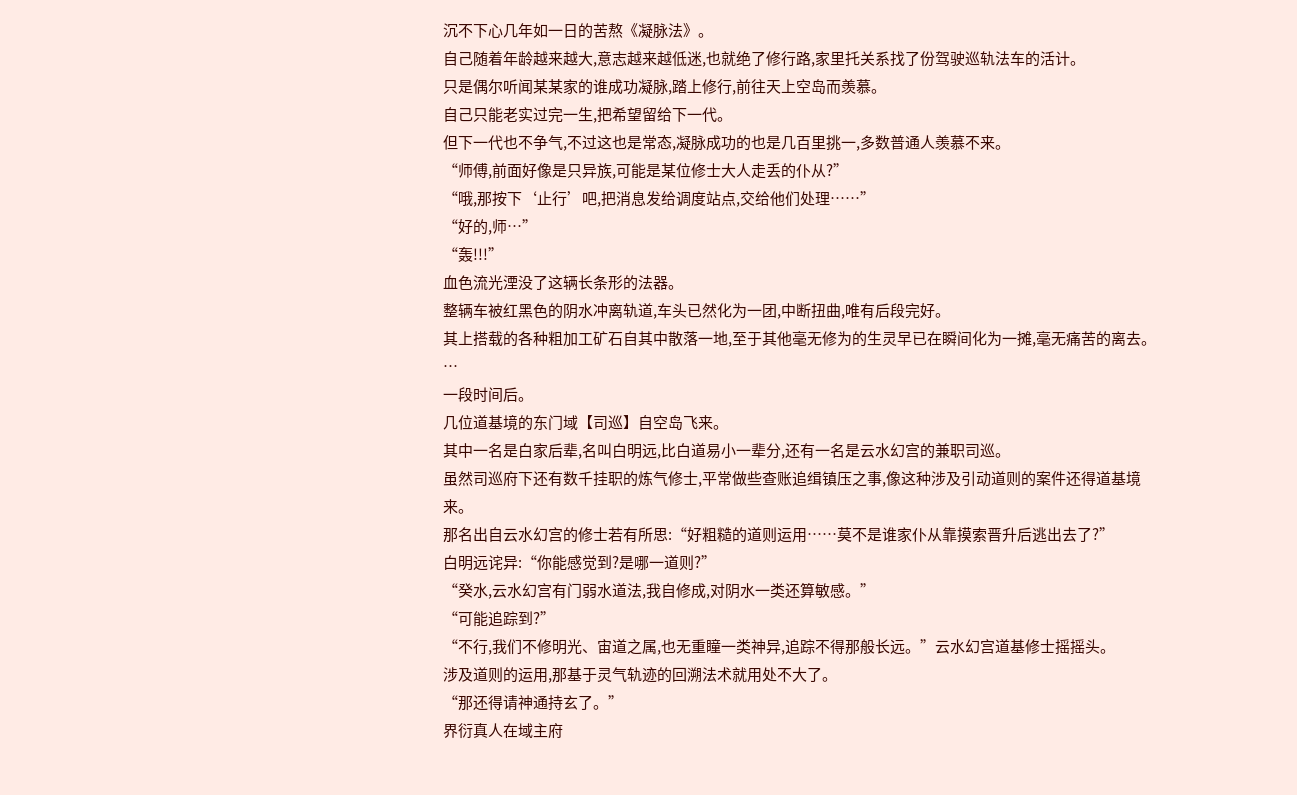沉不下心几年如一日的苦熬《凝脉法》。
自己随着年龄越来越大,意志越来越低迷,也就绝了修行路,家里托关系找了份驾驶巡轨法车的活计。
只是偶尔听闻某某家的谁成功凝脉,踏上修行,前往天上空岛而羡慕。
自己只能老实过完一生,把希望留给下一代。
但下一代也不争气,不过这也是常态,凝脉成功的也是几百里挑一,多数普通人羡慕不来。
“师傅,前面好像是只异族,可能是某位修士大人走丢的仆从?”
“哦,那按下‘止行’吧,把消息发给调度站点,交给他们处理……”
“好的,师…”
“轰!!!”
血色流光湮没了这辆长条形的法器。
整辆车被红黑色的阴水冲离轨道,车头已然化为一团,中断扭曲,唯有后段完好。
其上搭载的各种粗加工矿石自其中散落一地,至于其他毫无修为的生灵早已在瞬间化为一摊,毫无痛苦的离去。
…
一段时间后。
几位道基境的东门域【司巡】自空岛飞来。
其中一名是白家后辈,名叫白明远,比白道易小一辈分,还有一名是云水幻宫的兼职司巡。
虽然司巡府下还有数千挂职的炼气修士,平常做些查账追缉镇压之事,像这种涉及引动道则的案件还得道基境来。
那名出自云水幻宫的修士若有所思:“好粗糙的道则运用……莫不是谁家仆从靠摸索晋升后逃出去了?”
白明远诧异:“你能感觉到?是哪一道则?”
“癸水,云水幻宫有门弱水道法,我自修成,对阴水一类还算敏感。”
“可能追踪到?”
“不行,我们不修明光、宙道之属,也无重瞳一类神异,追踪不得那般长远。”云水幻宫道基修士摇摇头。
涉及道则的运用,那基于灵气轨迹的回溯法术就用处不大了。
“那还得请神通持玄了。”
界衍真人在域主府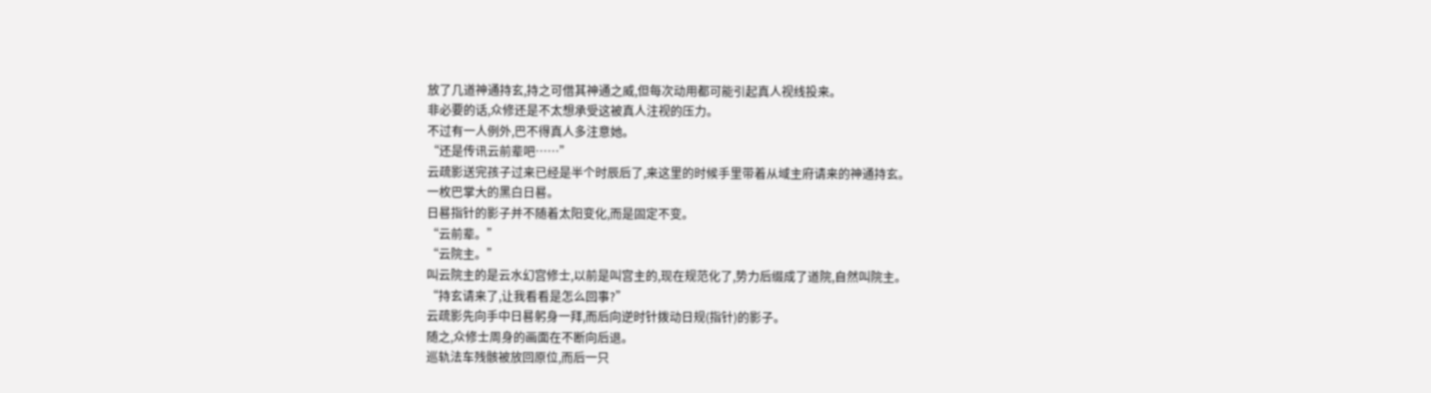放了几道神通持玄,持之可借其神通之威,但每次动用都可能引起真人视线投来。
非必要的话,众修还是不太想承受这被真人注视的压力。
不过有一人例外,巴不得真人多注意她。
“还是传讯云前辈吧……”
云疏影送完孩子过来已经是半个时辰后了,来这里的时候手里带着从域主府请来的神通持玄。
一枚巴掌大的黑白日晷。
日晷指针的影子并不随着太阳变化,而是固定不变。
“云前辈。”
“云院主。”
叫云院主的是云水幻宫修士,以前是叫宫主的,现在规范化了,势力后缀成了道院,自然叫院主。
“持玄请来了,让我看看是怎么回事?”
云疏影先向手中日晷躬身一拜,而后向逆时针拨动日规(指针)的影子。
随之,众修士周身的画面在不断向后退。
巡轨法车残骸被放回原位,而后一只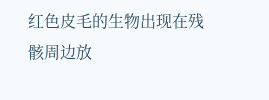红色皮毛的生物出现在残骸周边放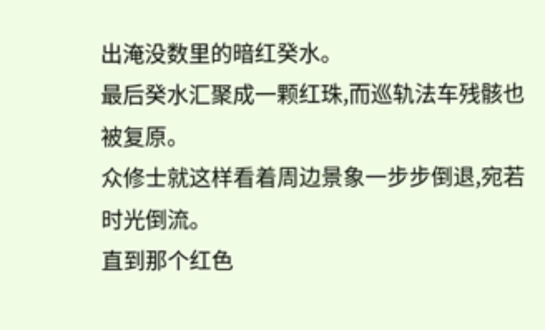出淹没数里的暗红癸水。
最后癸水汇聚成一颗红珠,而巡轨法车残骸也被复原。
众修士就这样看着周边景象一步步倒退,宛若时光倒流。
直到那个红色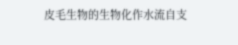皮毛生物的生物化作水流自支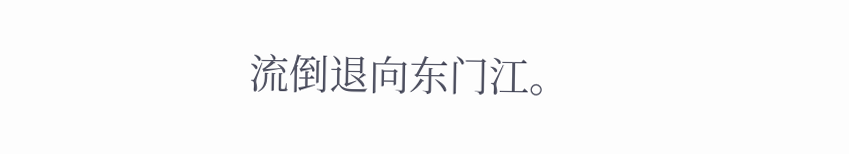流倒退向东门江。